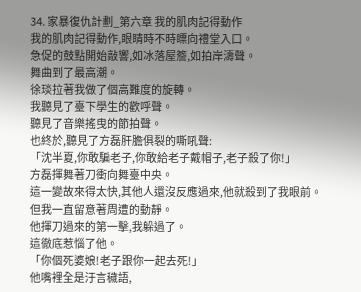34. 家暴復仇計劃_第六章 我的肌肉記得動作
我的肌肉記得動作,眼睛時不時瞟向禮堂入口。
急促的鼓點開始敲響,如冰落屋簷,如拍岸濤聲。
舞曲到了最高潮。
徐琰拉著我做了個高難度的旋轉。
我聽見了臺下學生的歡呼聲。
聽見了音樂搖曳的節拍聲。
也終於,聽見了方磊肝膽俱裂的嘶吼聲:
「沈半夏,你敢騙老子,你敢給老子戴帽子,老子殺了你!」
方磊揮舞著刀衝向舞臺中央。
這一變故來得太快,其他人還沒反應過來,他就殺到了我眼前。
但我一直留意著周遭的動靜。
他揮刀過來的第一擊,我躲過了。
這徹底惹惱了他。
「你個死婆娘!老子跟你一起去死!」
他嘴裡全是汙言穢語,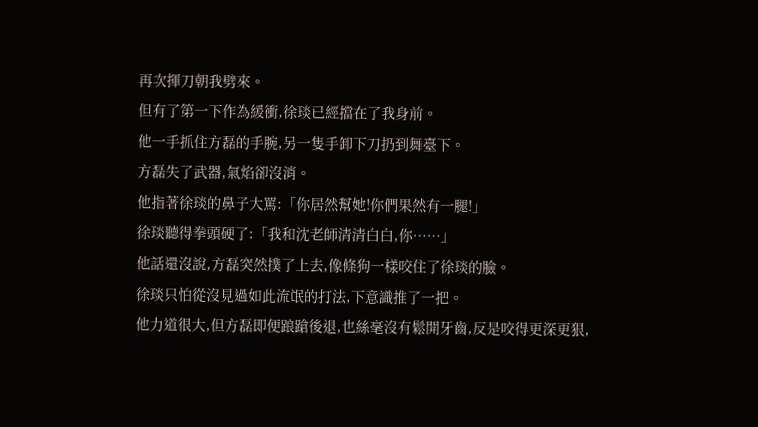再次揮刀朝我劈來。
但有了第一下作為緩衝,徐琰已經擋在了我身前。
他一手抓住方磊的手腕,另一隻手卸下刀扔到舞臺下。
方磊失了武器,氣焰卻沒消。
他指著徐琰的鼻子大罵:「你居然幫她!你們果然有一腿!」
徐琰聽得拳頭硬了:「我和沈老師清清白白,你……」
他話還沒說,方磊突然撲了上去,像條狗一樣咬住了徐琰的臉。
徐琰只怕從沒見過如此流氓的打法,下意識推了一把。
他力道很大,但方磊即便踉蹌後退,也絲毫沒有鬆開牙齒,反是咬得更深更狠,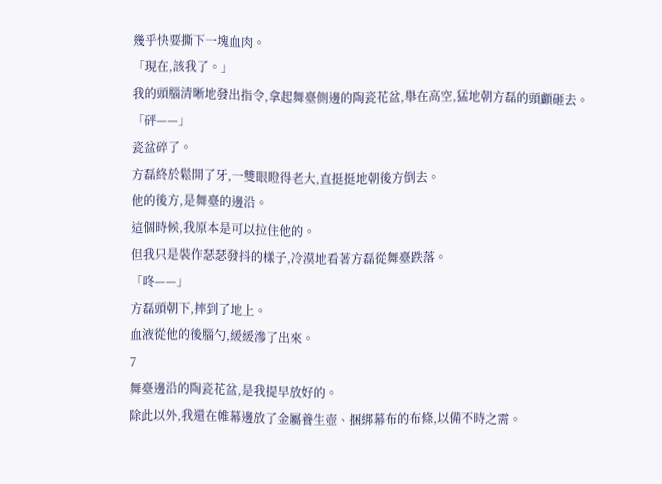幾乎快要撕下一塊血肉。
「現在,該我了。」
我的頭腦清晰地發出指令,拿起舞臺側邊的陶瓷花盆,舉在高空,猛地朝方磊的頭顱砸去。
「砰——」
瓷盆碎了。
方磊終於鬆開了牙,一雙眼瞪得老大,直挺挺地朝後方倒去。
他的後方,是舞臺的邊沿。
這個時候,我原本是可以拉住他的。
但我只是裝作瑟瑟發抖的樣子,冷漠地看著方磊從舞臺跌落。
「咚——」
方磊頭朝下,摔到了地上。
血液從他的後腦勺,緩緩滲了出來。
7
舞臺邊沿的陶瓷花盆,是我提早放好的。
除此以外,我還在帷幕邊放了金屬養生壺、捆綁幕布的布條,以備不時之需。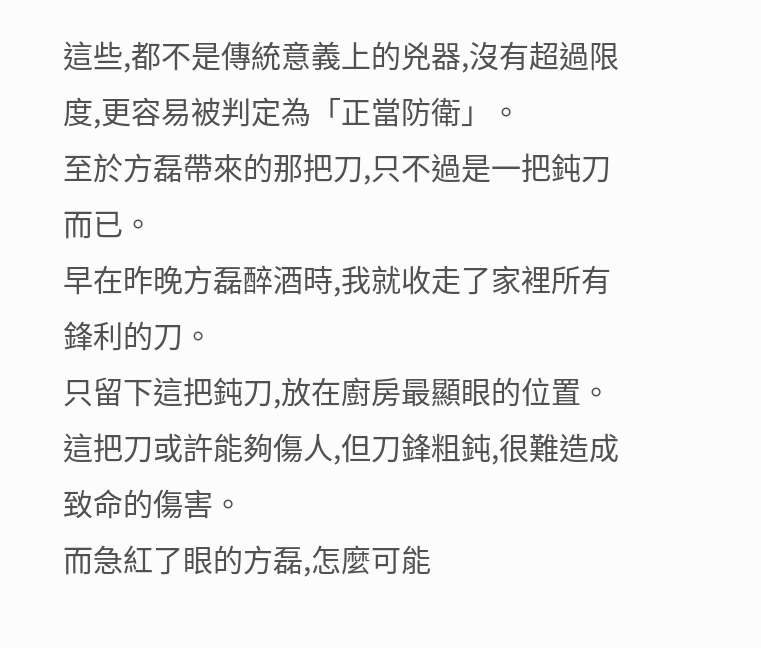這些,都不是傳統意義上的兇器,沒有超過限度,更容易被判定為「正當防衛」。
至於方磊帶來的那把刀,只不過是一把鈍刀而已。
早在昨晚方磊醉酒時,我就收走了家裡所有鋒利的刀。
只留下這把鈍刀,放在廚房最顯眼的位置。
這把刀或許能夠傷人,但刀鋒粗鈍,很難造成致命的傷害。
而急紅了眼的方磊,怎麼可能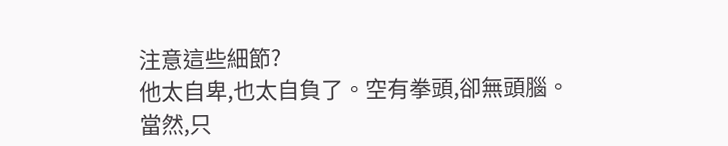注意這些細節?
他太自卑,也太自負了。空有拳頭,卻無頭腦。
當然,只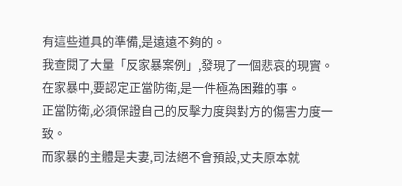有這些道具的準備,是遠遠不夠的。
我查閱了大量「反家暴案例」,發現了一個悲哀的現實。
在家暴中,要認定正當防衛,是一件極為困難的事。
正當防衛,必須保證自己的反擊力度與對方的傷害力度一致。
而家暴的主體是夫妻,司法絕不會預設,丈夫原本就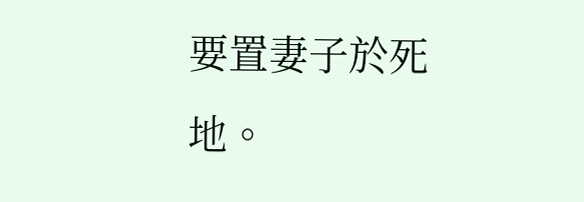要置妻子於死地。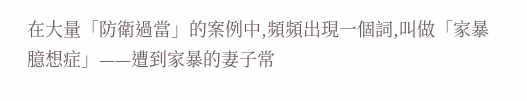在大量「防衛過當」的案例中,頻頻出現一個詞,叫做「家暴臆想症」——遭到家暴的妻子常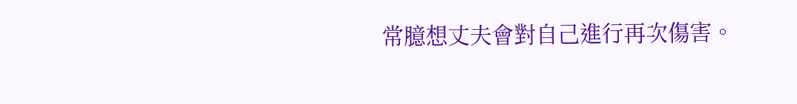常臆想丈夫會對自己進行再次傷害。